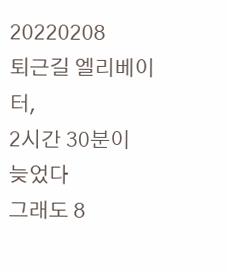20220208
퇴근길 엘리베이터,
2시간 30분이 늦었다
그래도 8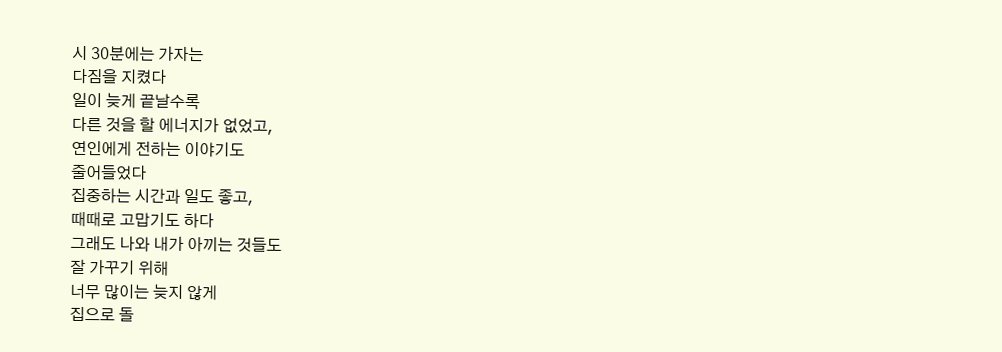시 30분에는 가자는
다짐을 지켰다
일이 늦게 끝날수록
다른 것을 할 에너지가 없었고,
연인에게 전하는 이야기도
줄어들었다
집중하는 시간과 일도 좋고,
때때로 고맙기도 하다
그래도 나와 내가 아끼는 것들도
잘 가꾸기 위해
너무 많이는 늦지 않게
집으로 돌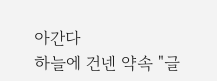아간다
하늘에 건넨 약속 "글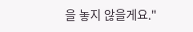을 놓지 않을게요."